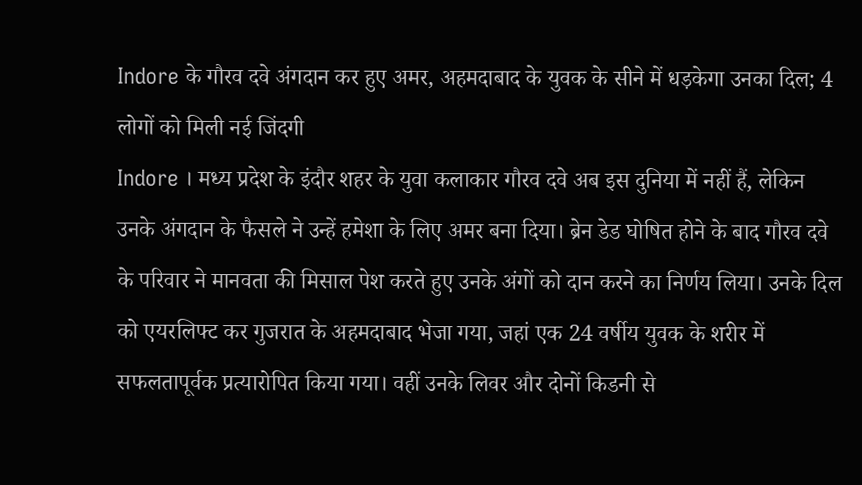Indore के गौरव दवे अंगदान कर हुए अमर, अहमदाबाद के युवक के सीने में धड़केगा उनका दिल; 4 लोगों को मिली नई जिंदगी
Indore । मध्य प्रदेश के इंदौर शहर के युवा कलाकार गौरव दवे अब इस दुनिया में नहीं हैं, लेकिन उनके अंगदान के फैसले ने उन्हें हमेशा के लिए अमर बना दिया। ब्रेन डेड घोषित होने के बाद गौरव दवे के परिवार ने मानवता की मिसाल पेश करते हुए उनके अंगों को दान करने का निर्णय लिया। उनके दिल को एयरलिफ्ट कर गुजरात के अहमदाबाद भेजा गया, जहां एक 24 वर्षीय युवक के शरीर में सफलतापूर्वक प्रत्यारोपित किया गया। वहीं उनके लिवर और दोनों किडनी से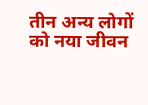तीन अन्य लोगों को नया जीवन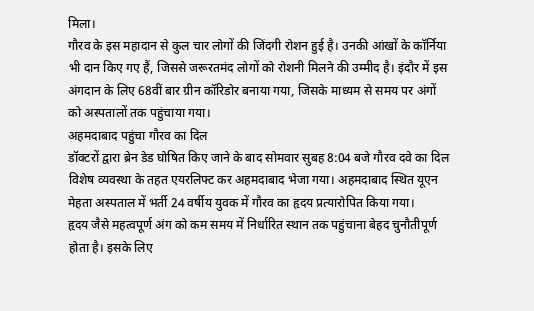मिला।
गौरव के इस महादान से कुल चार लोगों की जिंदगी रोशन हुई है। उनकी आंखों के कॉर्निया भी दान किए गए हैं, जिससे जरूरतमंद लोगों को रोशनी मिलने की उम्मीद है। इंदौर में इस अंगदान के लिए 68वीं बार ग्रीन कॉरिडोर बनाया गया, जिसके माध्यम से समय पर अंगों को अस्पतालों तक पहुंचाया गया।
अहमदाबाद पहुंचा गौरव का दिल
डॉक्टरों द्वारा ब्रेन डेड घोषित किए जाने के बाद सोमवार सुबह 8:04 बजे गौरव दवे का दिल विशेष व्यवस्था के तहत एयरलिफ्ट कर अहमदाबाद भेजा गया। अहमदाबाद स्थित यूएन मेहता अस्पताल में भर्ती 24 वर्षीय युवक में गौरव का हृदय प्रत्यारोपित किया गया।
हृदय जैसे महत्वपूर्ण अंग को कम समय में निर्धारित स्थान तक पहुंचाना बेहद चुनौतीपूर्ण होता है। इसके लिए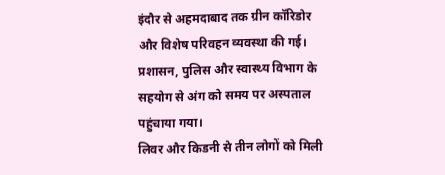इंदौर से अहमदाबाद तक ग्रीन कॉरिडोर और विशेष परिवहन व्यवस्था की गई। प्रशासन, पुलिस और स्वास्थ्य विभाग के सहयोग से अंग को समय पर अस्पताल पहुंचाया गया।
लिवर और किडनी से तीन लोगों को मिली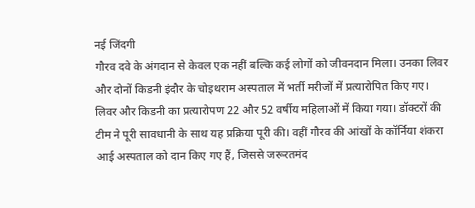नई जिंदगी
गौरव दवे के अंगदान से केवल एक नहीं बल्कि कई लोगों को जीवनदान मिला। उनका लिवर और दोनों किडनी इंदौर के चोइथराम अस्पताल में भर्ती मरीजों में प्रत्यारोपित किए गए।
लिवर और किडनी का प्रत्यारोपण 22 और 52 वर्षीय महिलाओं में किया गया। डॉक्टरों की टीम ने पूरी सावधानी के साथ यह प्रक्रिया पूरी की। वहीं गौरव की आंखों के कॉर्निया शंकरा आई अस्पताल को दान किए गए हैं, जिससे जरूरतमंद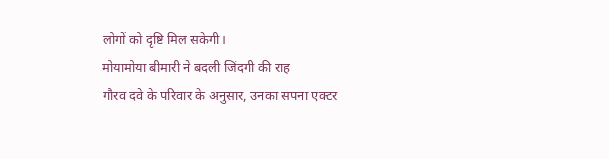लोगों को दृष्टि मिल सकेगी।
मोयामोया बीमारी ने बदली जिंदगी की राह
गौरव दवे के परिवार के अनुसार, उनका सपना एक्टर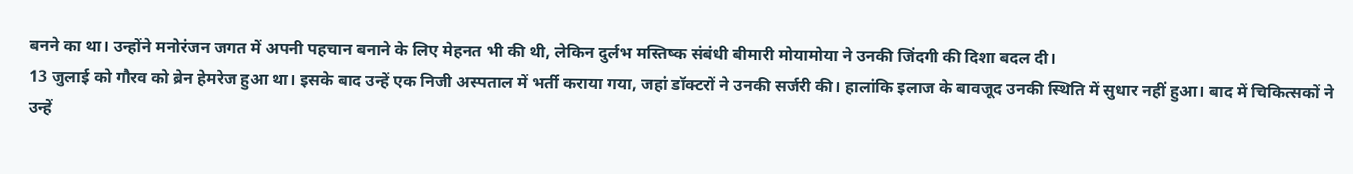बनने का था। उन्होंने मनोरंजन जगत में अपनी पहचान बनाने के लिए मेहनत भी की थी, लेकिन दुर्लभ मस्तिष्क संबंधी बीमारी मोयामोया ने उनकी जिंदगी की दिशा बदल दी।
13 जुलाई को गौरव को ब्रेन हेमरेज हुआ था। इसके बाद उन्हें एक निजी अस्पताल में भर्ती कराया गया, जहां डॉक्टरों ने उनकी सर्जरी की। हालांकि इलाज के बावजूद उनकी स्थिति में सुधार नहीं हुआ। बाद में चिकित्सकों ने उन्हें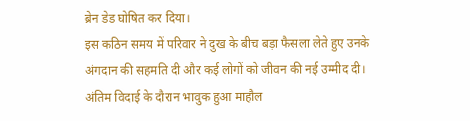ब्रेन डेड घोषित कर दिया।
इस कठिन समय में परिवार ने दुख के बीच बड़ा फैसला लेते हुए उनके अंगदान की सहमति दी और कई लोगों को जीवन की नई उम्मीद दी।
अंतिम विदाई के दौरान भावुक हुआ माहौल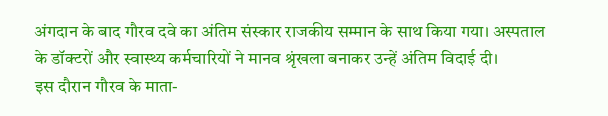अंगदान के बाद गौरव दवे का अंतिम संस्कार राजकीय सम्मान के साथ किया गया। अस्पताल के डॉक्टरों और स्वास्थ्य कर्मचारियों ने मानव श्रृंखला बनाकर उन्हें अंतिम विदाई दी।
इस दौरान गौरव के माता-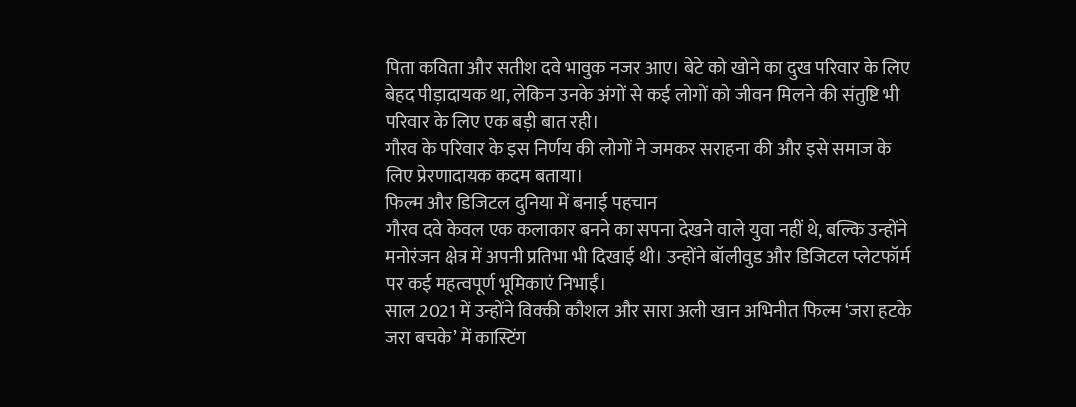पिता कविता और सतीश दवे भावुक नजर आए। बेटे को खोने का दुख परिवार के लिए बेहद पीड़ादायक था, लेकिन उनके अंगों से कई लोगों को जीवन मिलने की संतुष्टि भी परिवार के लिए एक बड़ी बात रही।
गौरव के परिवार के इस निर्णय की लोगों ने जमकर सराहना की और इसे समाज के लिए प्रेरणादायक कदम बताया।
फिल्म और डिजिटल दुनिया में बनाई पहचान
गौरव दवे केवल एक कलाकार बनने का सपना देखने वाले युवा नहीं थे, बल्कि उन्होंने मनोरंजन क्षेत्र में अपनी प्रतिभा भी दिखाई थी। उन्होंने बॉलीवुड और डिजिटल प्लेटफॉर्म पर कई महत्वपूर्ण भूमिकाएं निभाईं।
साल 2021 में उन्होंने विक्की कौशल और सारा अली खान अभिनीत फिल्म ‘जरा हटके जरा बचके’ में कास्टिंग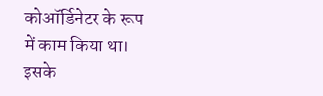कोऑर्डिनेटर के रूप में काम किया था। इसके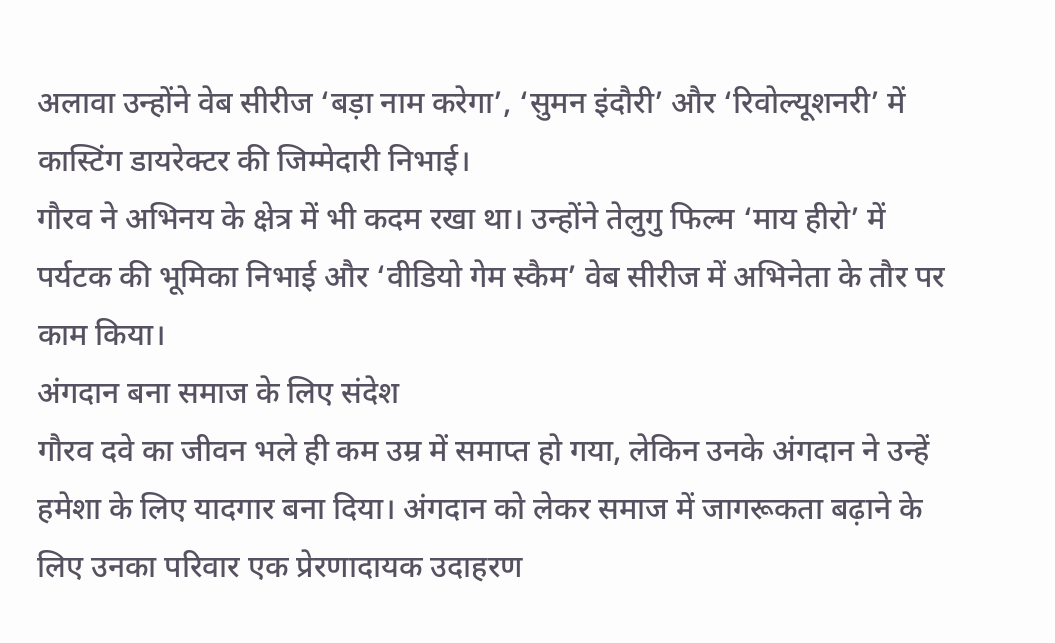अलावा उन्होंने वेब सीरीज ‘बड़ा नाम करेगा’, ‘सुमन इंदौरी’ और ‘रिवोल्यूशनरी’ में कास्टिंग डायरेक्टर की जिम्मेदारी निभाई।
गौरव ने अभिनय के क्षेत्र में भी कदम रखा था। उन्होंने तेलुगु फिल्म ‘माय हीरो’ में पर्यटक की भूमिका निभाई और ‘वीडियो गेम स्कैम’ वेब सीरीज में अभिनेता के तौर पर काम किया।
अंगदान बना समाज के लिए संदेश
गौरव दवे का जीवन भले ही कम उम्र में समाप्त हो गया, लेकिन उनके अंगदान ने उन्हें हमेशा के लिए यादगार बना दिया। अंगदान को लेकर समाज में जागरूकता बढ़ाने के लिए उनका परिवार एक प्रेरणादायक उदाहरण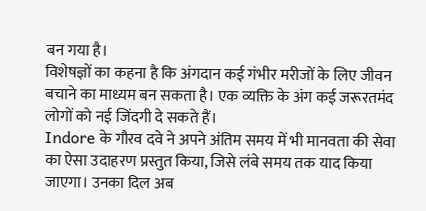बन गया है।
विशेषज्ञों का कहना है कि अंगदान कई गंभीर मरीजों के लिए जीवन बचाने का माध्यम बन सकता है। एक व्यक्ति के अंग कई जरूरतमंद लोगों को नई जिंदगी दे सकते हैं।
Indore के गौरव दवे ने अपने अंतिम समय में भी मानवता की सेवा का ऐसा उदाहरण प्रस्तुत किया, जिसे लंबे समय तक याद किया जाएगा। उनका दिल अब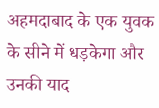अहमदाबाद के एक युवक के सीने में धड़केगा और उनकी याद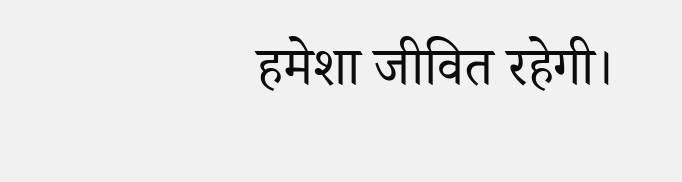हमेशा जीवित रहेगी।